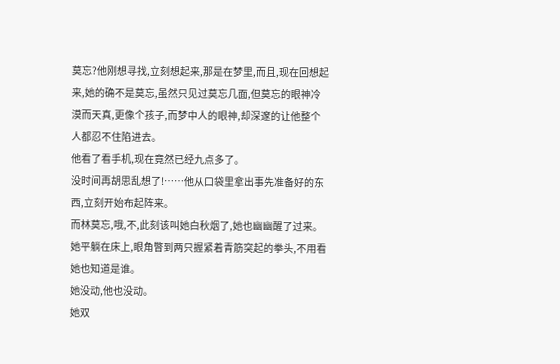莫忘?他刚想寻找,立刻想起来,那是在梦里,而且,现在回想起来,她的确不是莫忘,虽然只见过莫忘几面,但莫忘的眼神冷漠而天真,更像个孩子,而梦中人的眼神,却深邃的让他整个人都忍不住陷进去。
他看了看手机,现在竟然已经九点多了。
没时间再胡思乱想了!……他从口袋里拿出事先准备好的东西,立刻开始布起阵来。
而林莫忘,哦,不,此刻该叫她白秋烟了,她也幽幽醒了过来。
她平躺在床上,眼角瞥到两只握紧着青筋突起的拳头,不用看她也知道是谁。
她没动,他也没动。
她双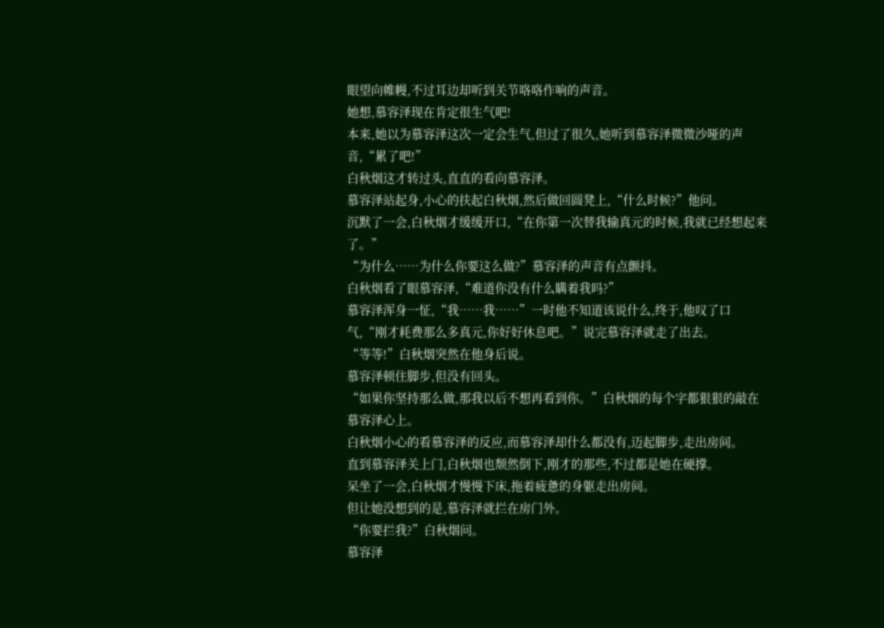眼望向帷幔,不过耳边却听到关节咯咯作响的声音。
她想,慕容泽现在肯定很生气吧!
本来,她以为慕容泽这次一定会生气,但过了很久,她听到慕容泽微微沙哑的声音,“累了吧!”
白秋烟这才转过头,直直的看向慕容泽。
慕容泽站起身,小心的扶起白秋烟,然后做回圆凳上,“什么时候?”他问。
沉默了一会,白秋烟才缓缓开口,“在你第一次替我输真元的时候,我就已经想起来了。”
“为什么……为什么你要这么做?”慕容泽的声音有点颤抖。
白秋烟看了眼慕容泽,“难道你没有什么瞒着我吗?”
慕容泽浑身一怔,“我……我……”一时他不知道该说什么,终于,他叹了口气,“刚才耗费那么多真元,你好好休息吧。”说完慕容泽就走了出去。
“等等!”白秋烟突然在他身后说。
慕容泽顿住脚步,但没有回头。
“如果你坚持那么做,那我以后不想再看到你。”白秋烟的每个字都狠狠的敲在慕容泽心上。
白秋烟小心的看慕容泽的反应,而慕容泽却什么都没有,迈起脚步,走出房间。
直到慕容泽关上门,白秋烟也颓然倒下,刚才的那些,不过都是她在硬撑。
呆坐了一会,白秋烟才慢慢下床,拖着疲惫的身躯走出房间。
但让她没想到的是,慕容泽就拦在房门外。
“你要拦我?”白秋烟问。
慕容泽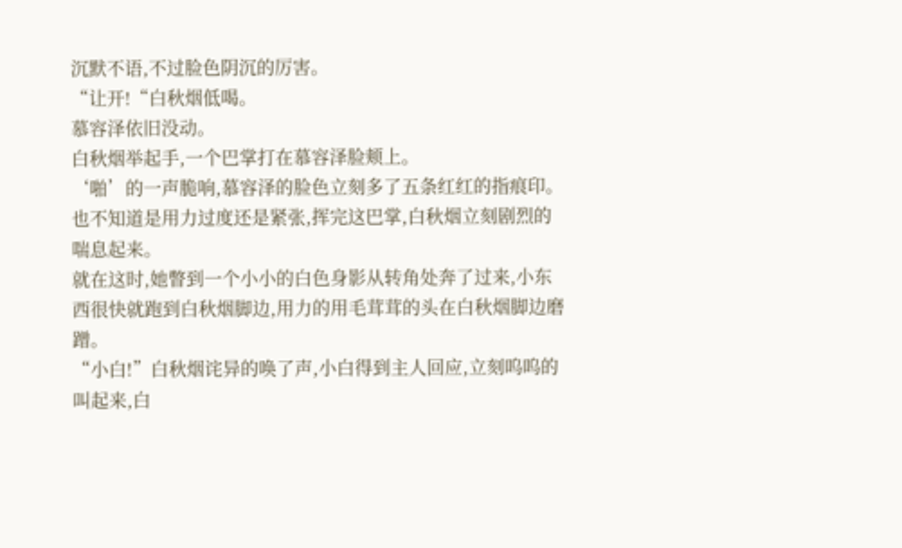沉默不语,不过脸色阴沉的厉害。
“让开!“白秋烟低喝。
慕容泽依旧没动。
白秋烟举起手,一个巴掌打在慕容泽脸颊上。
‘啪’的一声脆响,慕容泽的脸色立刻多了五条红红的指痕印。
也不知道是用力过度还是紧张,挥完这巴掌,白秋烟立刻剧烈的喘息起来。
就在这时,她瞥到一个小小的白色身影从转角处奔了过来,小东西很快就跑到白秋烟脚边,用力的用毛茸茸的头在白秋烟脚边磨蹭。
“小白!”白秋烟诧异的唤了声,小白得到主人回应,立刻呜呜的叫起来,白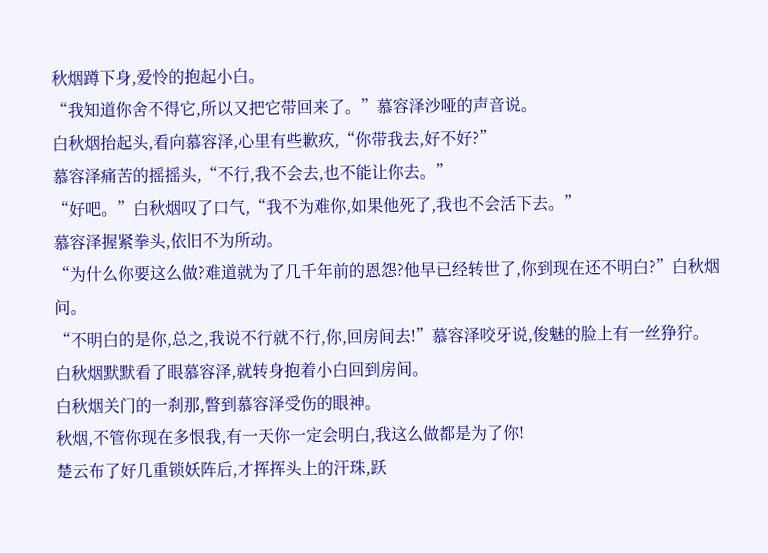秋烟蹲下身,爱怜的抱起小白。
“我知道你舍不得它,所以又把它带回来了。”慕容泽沙哑的声音说。
白秋烟抬起头,看向慕容泽,心里有些歉疚,“你带我去,好不好?”
慕容泽痛苦的摇摇头,“不行,我不会去,也不能让你去。”
“好吧。”白秋烟叹了口气,“我不为难你,如果他死了,我也不会活下去。”
慕容泽握紧拳头,依旧不为所动。
“为什么你要这么做?难道就为了几千年前的恩怨?他早已经转世了,你到现在还不明白?”白秋烟问。
“不明白的是你,总之,我说不行就不行,你,回房间去!”慕容泽咬牙说,俊魅的脸上有一丝狰狞。
白秋烟默默看了眼慕容泽,就转身抱着小白回到房间。
白秋烟关门的一刹那,瞥到慕容泽受伤的眼神。
秋烟,不管你现在多恨我,有一天你一定会明白,我这么做都是为了你!
楚云布了好几重锁妖阵后,才挥挥头上的汗珠,跃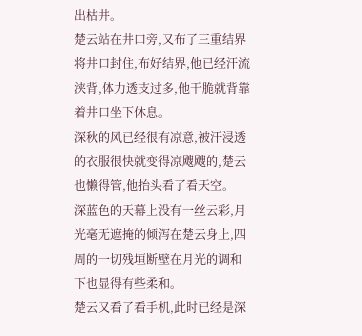出枯井。
楚云站在井口旁,又布了三重结界将井口封住,布好结界,他已经汗流浃背,体力透支过多,他干脆就背靠着井口坐下休息。
深秋的风已经很有凉意,被汗浸透的衣服很快就变得凉飕飕的,楚云也懒得管,他抬头看了看天空。
深蓝色的天幕上没有一丝云彩,月光毫无遮掩的倾泻在楚云身上,四周的一切残垣断壁在月光的调和下也显得有些柔和。
楚云又看了看手机,此时已经是深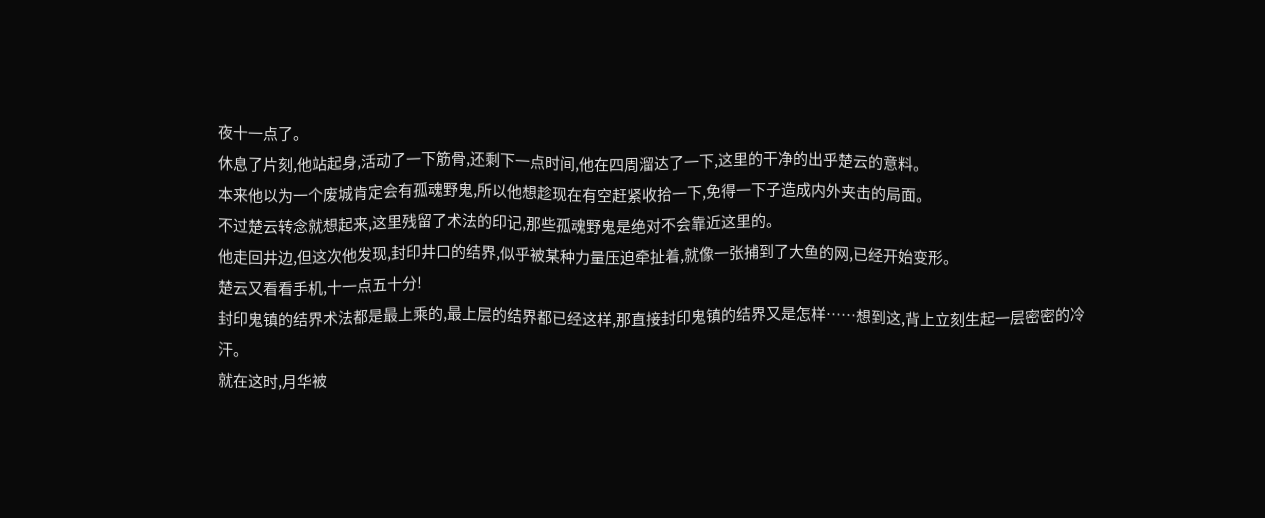夜十一点了。
休息了片刻,他站起身,活动了一下筋骨,还剩下一点时间,他在四周溜达了一下,这里的干净的出乎楚云的意料。
本来他以为一个废城肯定会有孤魂野鬼,所以他想趁现在有空赶紧收拾一下,免得一下子造成内外夹击的局面。
不过楚云转念就想起来,这里残留了术法的印记,那些孤魂野鬼是绝对不会靠近这里的。
他走回井边,但这次他发现,封印井口的结界,似乎被某种力量压迫牵扯着,就像一张捕到了大鱼的网,已经开始变形。
楚云又看看手机,十一点五十分!
封印鬼镇的结界术法都是最上乘的,最上层的结界都已经这样,那直接封印鬼镇的结界又是怎样……想到这,背上立刻生起一层密密的冷汗。
就在这时,月华被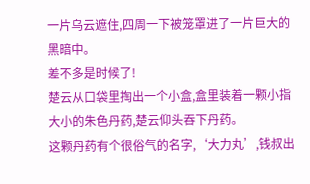一片乌云遮住,四周一下被笼罩进了一片巨大的黑暗中。
差不多是时候了!
楚云从口袋里掏出一个小盒,盒里装着一颗小指大小的朱色丹药,楚云仰头吞下丹药。
这颗丹药有个很俗气的名字,‘大力丸’,钱叔出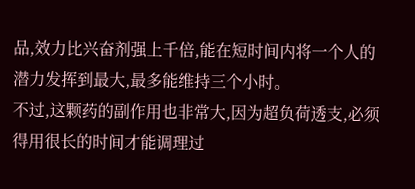品,效力比兴奋剂强上千倍,能在短时间内将一个人的潜力发挥到最大,最多能维持三个小时。
不过,这颗药的副作用也非常大,因为超负荷透支,必须得用很长的时间才能调理过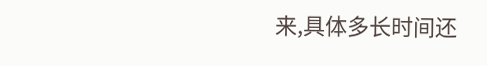来,具体多长时间还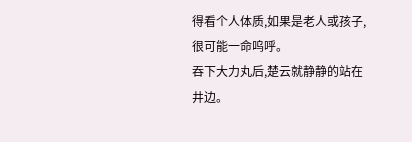得看个人体质,如果是老人或孩子,很可能一命呜呼。
吞下大力丸后,楚云就静静的站在井边。